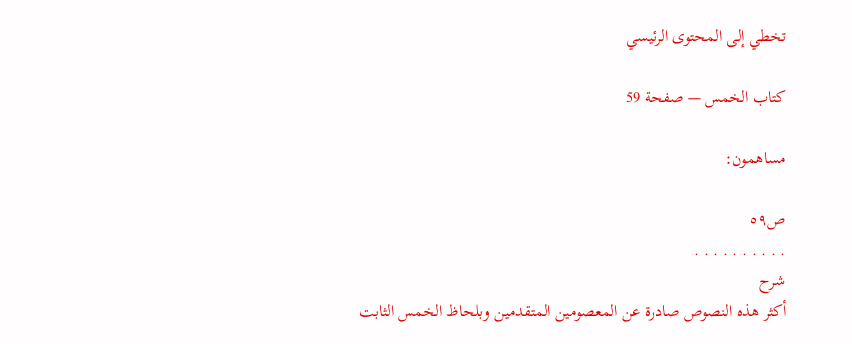تخطي إلى المحتوى الرئيسي

كتاب الخمس — صفحة 59

مساهمون:

ص٥٩
. . . . . . . . . .
شرح
أكثر هذه النصوص صادرة عن المعصومين المتقدمين وبلحاظ الخمس الثابت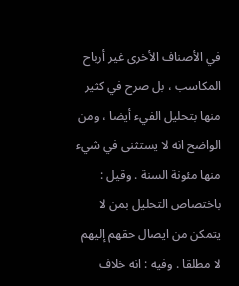في الأصناف الأخرى غير أرباح المكاسب ، بل صرح في كثير منها بتحليل الفيء أيضا ، ومن الواضح انه لا يستثنى في شيء منها مئونة السنة . وقيل : باختصاص التحليل بمن لا يتمكن من ايصال حقهم إليهم لا مطلقا . وفيه : انه خلاف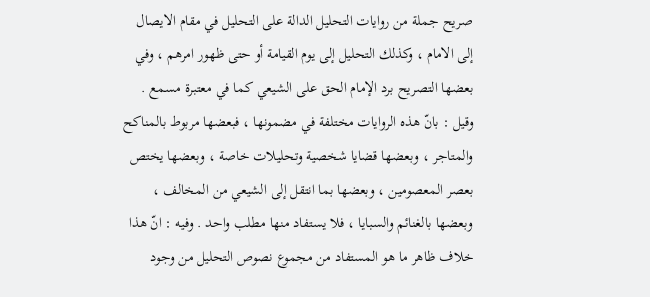صريح جملة من روايات التحليل الدالة على التحليل في مقام الايصال إلى الامام ، وكذلك التحليل إلى يوم القيامة أو حتى ظهور امرهم ، وفي بعضها التصريح برد الإمام الحق على الشيعي كما في معتبرة مسمع . وقيل : بانّ هذه الروايات مختلفة في مضمونها ، فبعضها مربوط بالمناكح والمتاجر ، وبعضها قضايا شخصية وتحليلات خاصة ، وبعضها يختص بعصر المعصومين ، وبعضها بما انتقل إلى الشيعي من المخالف ، وبعضها بالغنائم والسبايا ، فلا يستفاد منها مطلب واحد . وفيه : انّ هذا خلاف ظاهر ما هو المستفاد من مجموع نصوص التحليل من وجود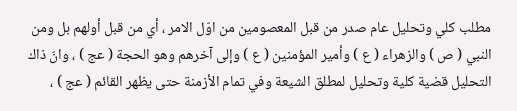مطلب كلي وتحليل عام صدر من قبل المعصومين من اوّل الامر ، أي من قبل أولهم بل ومن النبي ( ص ) والزهراء ( ع ) وأمير المؤمنين ( ع ) وإلى آخرهم وهو الحجة ( عج ) ، وانّ ذاك التحليل قضية كلية وتحليل لمطلق الشيعة وفي تمام الأزمنة حتى يظهر القائم ( عج ) ،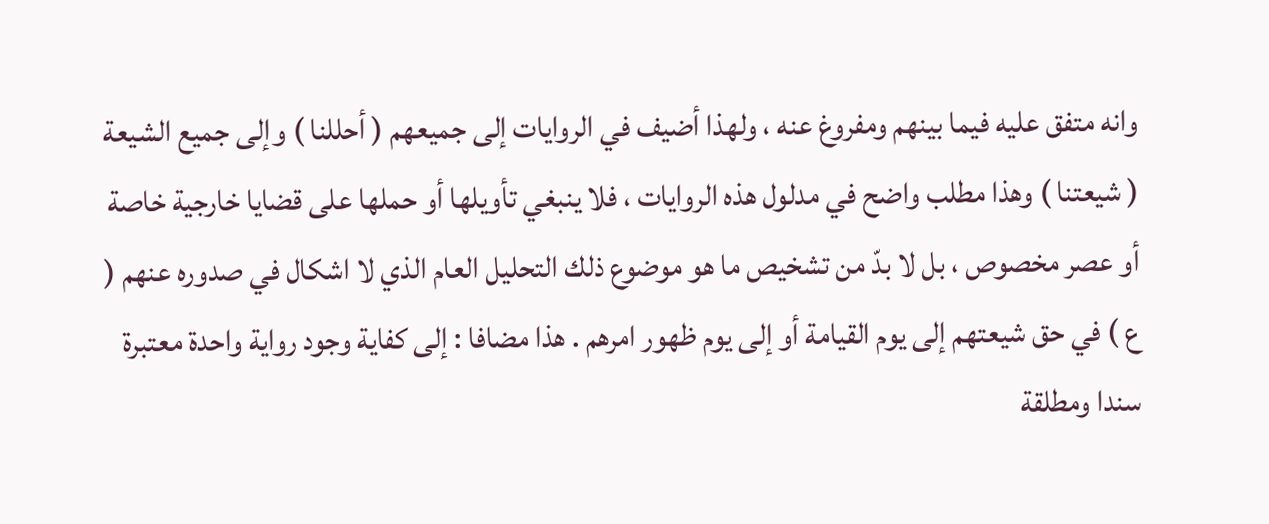وانه متفق عليه فيما بينهم ومفروغ عنه ، ولهذا أضيف في الروايات إلى جميعهم ( أحللنا ) وإلى جميع الشيعة ( شيعتنا ) وهذا مطلب واضح في مدلول هذه الروايات ، فلا ينبغي تأويلها أو حملها على قضايا خارجية خاصة أو عصر مخصوص ، بل لا بدّ من تشخيص ما هو موضوع ذلك التحليل العام الذي لا اشكال في صدوره عنهم ( ع ) في حق شيعتهم إلى يوم القيامة أو إلى يوم ظهور امرهم . هذا مضافا : إلى كفاية وجود رواية واحدة معتبرة سندا ومطلقة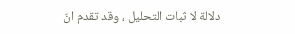دلالة لا ثبات التحليل ، وقد تقدم انّ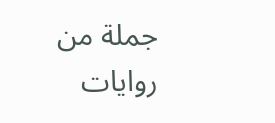جملة من روايات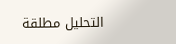التحليل مطلقة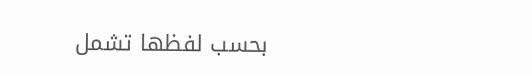بحسب لفظها تشمل